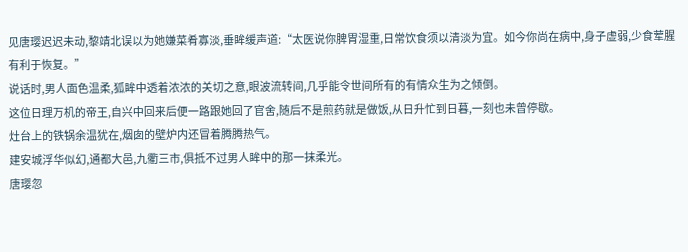见唐璎迟迟未动,黎靖北误以为她嫌菜肴寡淡,垂眸缓声道:“太医说你脾胃湿重,日常饮食须以清淡为宜。如今你尚在病中,身子虚弱,少食荤腥有利于恢复。”
说话时,男人面色温柔,狐眸中透着浓浓的关切之意,眼波流转间,几乎能令世间所有的有情众生为之倾倒。
这位日理万机的帝王,自兴中回来后便一路跟她回了官舍,随后不是煎药就是做饭,从日升忙到日暮,一刻也未曾停歇。
灶台上的铁锅余温犹在,烟囱的壁炉内还冒着腾腾热气。
建安城浮华似幻,通都大邑,九衢三市,俱抵不过男人眸中的那一抹柔光。
唐璎忽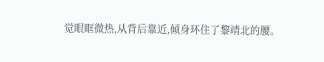觉眼眶微热,从背后靠近,倾身环住了黎靖北的腰。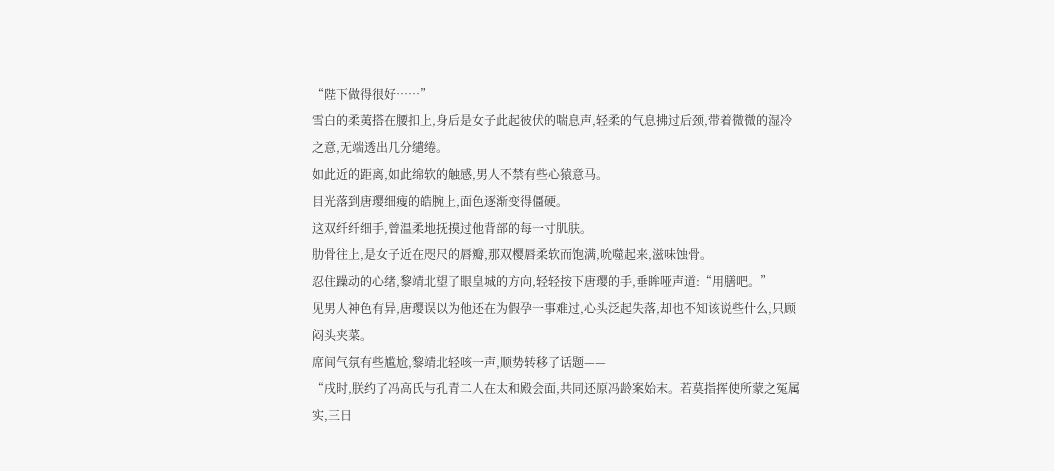“陛下做得很好……”
雪白的柔荑搭在腰扣上,身后是女子此起彼伏的喘息声,轻柔的气息拂过后颈,带着微微的湿冷之意,无端透出几分缱绻。
如此近的距离,如此绵软的触感,男人不禁有些心猿意马。
目光落到唐璎细瘦的皓腕上,面色逐渐变得僵硬。
这双纤纤细手,曾温柔地抚摸过他背部的每一寸肌肤。
肋骨往上,是女子近在咫尺的唇瓣,那双樱唇柔软而饱满,吮噬起来,滋味蚀骨。
忍住躁动的心绪,黎靖北望了眼皇城的方向,轻轻按下唐璎的手,垂眸哑声道:“用膳吧。”
见男人神色有异,唐璎误以为他还在为假孕一事难过,心头泛起失落,却也不知该说些什么,只顾闷头夹菜。
席间气氛有些尴尬,黎靖北轻咳一声,顺势转移了话题——
“戌时,朕约了冯高氏与孔青二人在太和殿会面,共同还原冯龄案始末。若莫指挥使所蒙之冤属实,三日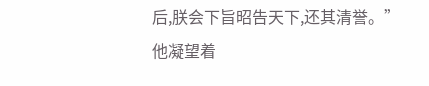后,朕会下旨昭告天下,还其清誉。”
他凝望着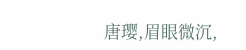唐璎,眉眼微沉,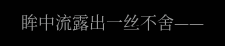眸中流露出一丝不舍——